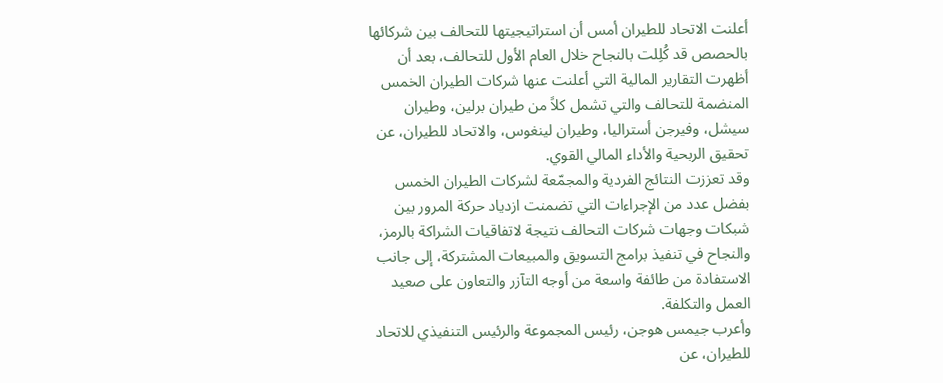أعلنت الاتحاد للطيران أمس أن استراتيجيتها للتحالف بين شركائها بالحصص قد كُلِلت بالنجاح خلال العام الأول للتحالف، بعد أن أظهرت التقارير المالية التي أعلنت عنها شركات الطيران الخمس المنضمة للتحالف والتي تشمل كلاً من طيران برلين، وطيران سيشل، وفيرجن أستراليا، وطيران لينغوس، والاتحاد للطيران، عن تحقيق الربحية والأداء المالي القوي.
وقد تعززت النتائج الفردية والمجمّعة لشركات الطيران الخمس بفضل عدد من الإجراءات التي تضمنت ازدياد حركة المرور بين شبكات وجهات شركات التحالف نتيجة لاتفاقيات الشراكة بالرمز، والنجاح في تنفيذ برامج التسويق والمبيعات المشتركة، إلى جانب الاستفادة من طائفة واسعة من أوجه التآزر والتعاون على صعيد العمل والتكلفة.
وأعرب جيمس هوجن، رئيس المجموعة والرئيس التنفيذي للاتحاد للطيران، عن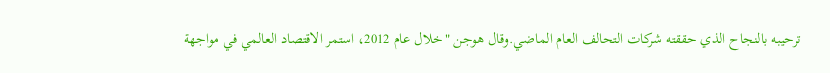ترحيبه بالنجاح الذي حققته شركات التحالف العام الماضي.وقال هوجن "خلال عام 2012، استمر الاقتصاد العالمي في مواجهة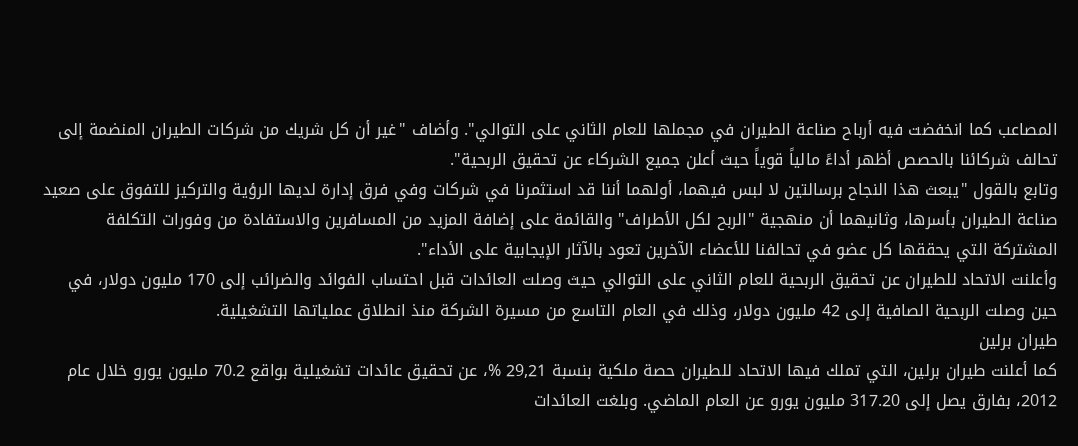المصاعب كما انخفضت فيه أرباح صناعة الطيران في مجملها للعام الثاني على التوالي". وأضاف "غير أن كل شريك من شركات الطيران المنضمة إلى تحالف شركائنا بالحصص أظهر أداءً مالياً قوياً حيث أعلن جميع الشركاء عن تحقيق الربحية".
وتابع بالقول "يبعث هذا النجاح برسالتين لا لبس فيهما، أولهما أننا قد استثمرنا في شركات وفي فرق إدارة لديها الرؤية والتركيز للتفوق على صعيد صناعة الطيران بأسرها، وثانيهما أن منهجية "الربح لكل الأطراف" والقائمة على إضافة المزيد من المسافرين والاستفادة من وفورات التكلفة المشتركة التي يحققها كل عضو في تحالفنا للأعضاء الآخرين تعود بالآثار الإيجابية على الأداء".
وأعلنت الاتحاد للطيران عن تحقيق الربحية للعام الثاني على التوالي حيث وصلت العائدات قبل احتساب الفوائد والضرائب إلى 170 مليون دولار، في حين وصلت الربحية الصافية إلى 42 مليون دولار، وذلك في العام التاسع من مسيرة الشركة منذ انطلاق عملياتها التشغيلية.
طيران برلين
كما أعلنت طيران برلين، التي تملك فيها الاتحاد للطيران حصة ملكية بنسبة 29,21 %، عن تحقيق عائدات تشغيلية بواقع 70.2 مليون يورو خلال عام 2012، بفارق يصل إلى 317.20 مليون يورو عن العام الماضي. وبلغت العائدات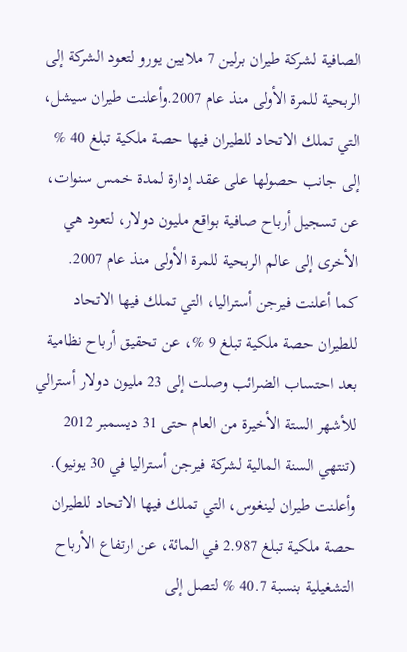الصافية لشركة طيران برلين 7 ملايين يورو لتعود الشركة إلى الربحية للمرة الأولى منذ عام 2007.وأعلنت طيران سيشل، التي تملك الاتحاد للطيران فيها حصة ملكية تبلغ 40 % إلى جانب حصولها على عقد إدارة لمدة خمس سنوات، عن تسجيل أرباح صافية بواقع مليون دولار، لتعود هي الأخرى إلى عالم الربحية للمرة الأولى منذ عام 2007.
كما أعلنت فيرجن أستراليا، التي تملك فيها الاتحاد للطيران حصة ملكية تبلغ 9 %، عن تحقيق أرباح نظامية بعد احتساب الضرائب وصلت إلى 23 مليون دولار أسترالي للأشهر الستة الأخيرة من العام حتى 31 ديسمبر 2012 (تنتهي السنة المالية لشركة فيرجن أستراليا في 30 يونيو).
وأعلنت طيران لينغوس، التي تملك فيها الاتحاد للطيران حصة ملكية تبلغ 2.987 في المائة، عن ارتفاع الأرباح التشغيلية بنسبة 40.7 % لتصل إلى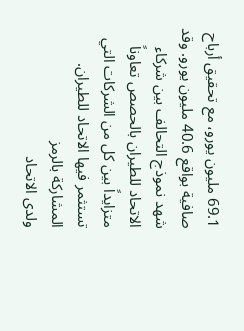69.1 مليون يورو، مع تحقيق أرباح صافية بواقع 40.6 مليون يورو. وقد شهد نموذج التحالف بين شركاء الاتحاد للطيران بالحصص تعاوناً متزايداً بين كل من الشركات التي تستثمر فيها الاتحاد للطيران.
المشاركة بالرمز
ولدى الاتحاد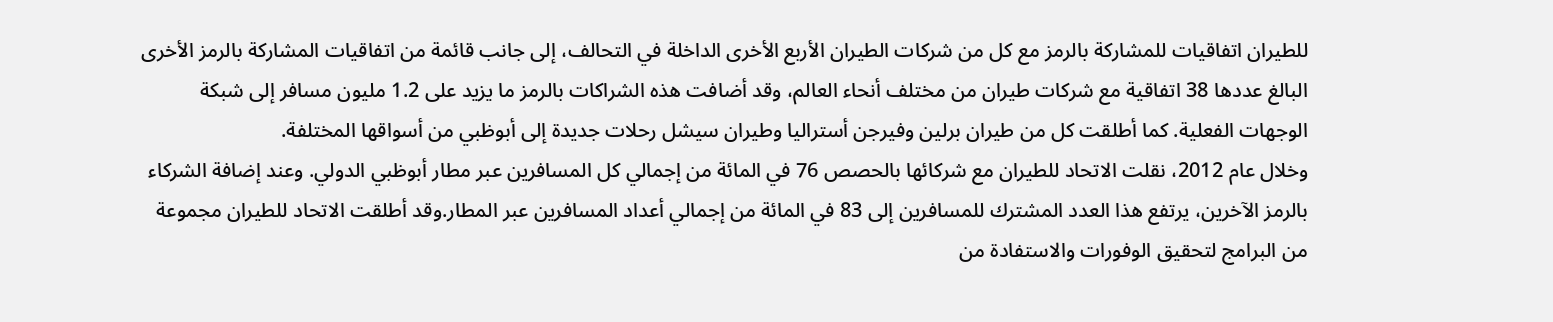للطيران اتفاقيات للمشاركة بالرمز مع كل من شركات الطيران الأربع الأخرى الداخلة في التحالف، إلى جانب قائمة من اتفاقيات المشاركة بالرمز الأخرى البالغ عددها 38 اتفاقية مع شركات طيران من مختلف أنحاء العالم، وقد أضافت هذه الشراكات بالرمز ما يزيد على 1.2 مليون مسافر إلى شبكة الوجهات الفعلية. كما أطلقت كل من طيران برلين وفيرجن أستراليا وطيران سيشل رحلات جديدة إلى أبوظبي من أسواقها المختلفة.
وخلال عام 2012، نقلت الاتحاد للطيران مع شركائها بالحصص 76 في المائة من إجمالي كل المسافرين عبر مطار أبوظبي الدولي. وعند إضافة الشركاء بالرمز الآخرين، يرتفع هذا العدد المشترك للمسافرين إلى 83 في المائة من إجمالي أعداد المسافرين عبر المطار.وقد أطلقت الاتحاد للطيران مجموعة من البرامج لتحقيق الوفورات والاستفادة من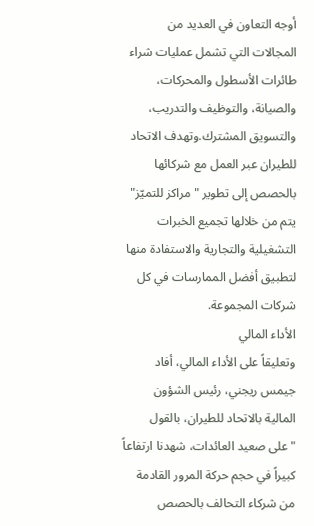أوجه التعاون في العديد من المجالات التي تشمل عمليات شراء طائرات الأسطول والمحركات، والصيانة، والتوظيف والتدريب، والتسويق المشترك.وتهدف الاتحاد للطيران عبر العمل مع شركائها بالحصص إلى تطوير "مراكز للتميّز" يتم من خلالها تجميع الخبرات التشغيلية والتجارية والاستفادة منها لتطبيق أفضل الممارسات في كل شركات المجموعة.
الأداء المالي
وتعليقاً على الأداء المالي، أفاد جيمس ريجني، رئيس الشؤون المالية بالاتحاد للطيران، بالقول "على صعيد العائدات، شهدنا ارتفاعاً كبيراً في حجم حركة المرور القادمة من شركاء التحالف بالحصص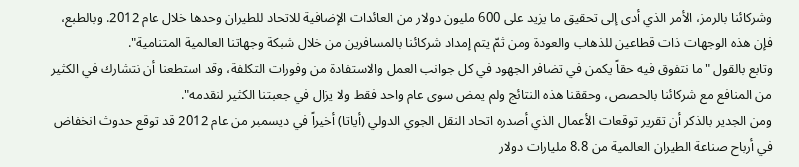وشركائنا بالرمز، الأمر الذي أدى إلى تحقيق ما يزيد على 600 مليون دولار من العائدات الإضافية للاتحاد للطيران وحدها خلال عام 2012. وبالطبع، فإن هذه الوجهات ذات قطاعين للذهاب والعودة ومن ثمّ يتم إمداد شركائنا بالمسافرين من خلال شبكة وجهاتنا العالمية المتنامية".
وتابع بالقول "ما نتفوق فيه حقاً يكمن في تضافر الجهود في كل جوانب العمل والاستفادة من وفورات التكلفة، وقد استطعنا أن نتشارك في الكثير من المنافع مع شركائنا بالحصص، وحققنا هذه النتائج ولم يمض سوى عام واحد فقط ولا يزال في جعبتنا الكثير لنقدمه".
ومن الجدير بالذكر أن تقرير توقعات الأعمال الذي أصدره اتحاد النقل الجوي الدولي (أياتا) أخيراً في ديسمبر من عام 2012 قد توقع حدوث انخفاض في أرباح صناعة الطيران العالمية من 8.8 مليارات دولار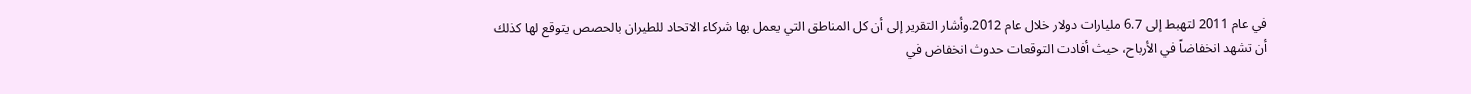في عام 2011 لتهبط إلى 6.7 مليارات دولار خلال عام 2012.وأشار التقرير إلى أن كل المناطق التي يعمل بها شركاء الاتحاد للطيران بالحصص يتوقع لها كذلك أن تشهد انخفاضاً في الأرباح، حيث أفادت التوقعات حدوث انخفاض في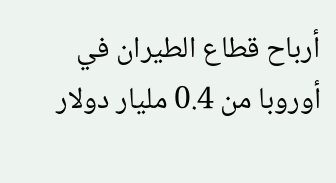أرباح قطاع الطيران في أوروبا من 0.4 مليار دولار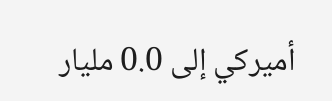أميركي إلى 0.0 مليار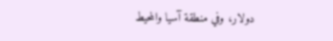دولار، وفي منطقة آسيا والمحيط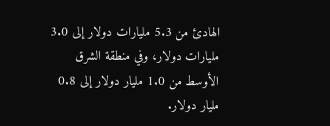الهادئ من 5.3 مليارات دولار إلى 3.0 مليارات دولار، وفي منطقة الشرق الأوسط من 1.0 مليار دولار إلى 0.8 مليار دولار.